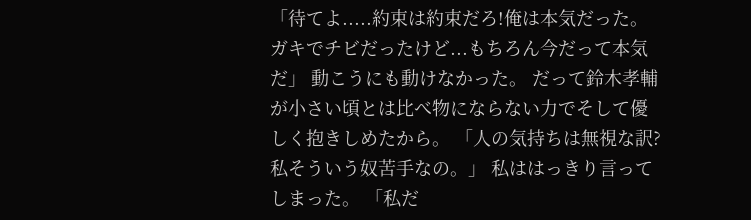「待てよ.....約束は約束だろ!俺は本気だった。ガキでチビだったけど...もちろん今だって本気だ」 動こうにも動けなかった。 だって鈴木孝輔が小さい頃とは比べ物にならない力でそして優しく抱きしめたから。 「人の気持ちは無視な訳? 私そういう奴苦手なの。」 私ははっきり言ってしまった。 「私だ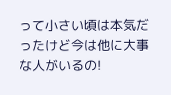って小さい頃は本気だったけど今は他に大事な人がいるの!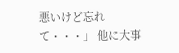悪いけど忘れて・・・」 他に大事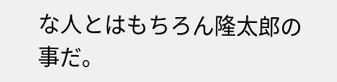な人とはもちろん隆太郎の事だ。